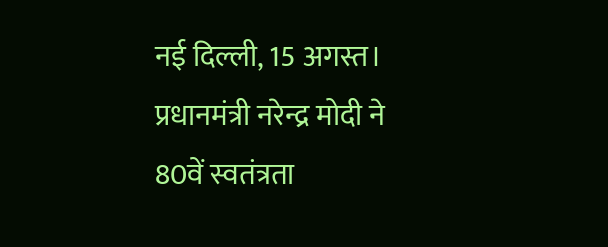नई दिल्ली, 15 अगस्त। प्रधानमंत्री नरेन्द्र मोदी ने 80वें स्वतंत्रता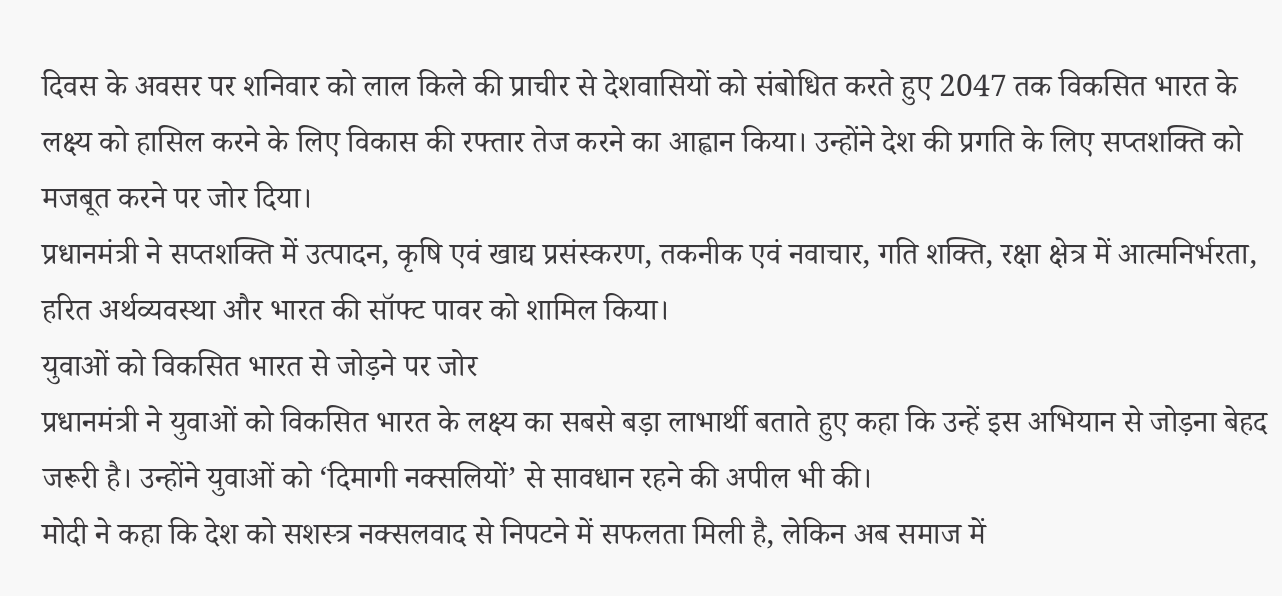दिवस के अवसर पर शनिवार को लाल किले की प्राचीर से देशवासियों को संबोधित करते हुए 2047 तक विकसित भारत के लक्ष्य को हासिल करने के लिए विकास की रफ्तार तेज करने का आह्वान किया। उन्होंने देश की प्रगति के लिए सप्तशक्ति को मजबूत करने पर जोर दिया।
प्रधानमंत्री ने सप्तशक्ति में उत्पादन, कृषि एवं खाद्य प्रसंस्करण, तकनीक एवं नवाचार, गति शक्ति, रक्षा क्षेत्र में आत्मनिर्भरता, हरित अर्थव्यवस्था और भारत की सॉफ्ट पावर को शामिल किया।
युवाओं को विकसित भारत से जोड़ने पर जोर
प्रधानमंत्री ने युवाओं को विकसित भारत के लक्ष्य का सबसे बड़ा लाभार्थी बताते हुए कहा कि उन्हें इस अभियान से जोड़ना बेहद जरूरी है। उन्होंने युवाओं को ‘दिमागी नक्सलियों’ से सावधान रहने की अपील भी की।
मोदी ने कहा कि देश को सशस्त्र नक्सलवाद से निपटने में सफलता मिली है, लेकिन अब समाज में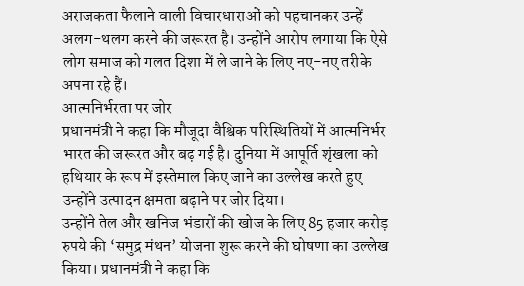अराजकता फैलाने वाली विचारधाराओं को पहचानकर उन्हें अलग-थलग करने की जरूरत है। उन्होंने आरोप लगाया कि ऐसे लोग समाज को गलत दिशा में ले जाने के लिए नए-नए तरीके अपना रहे हैं।
आत्मनिर्भरता पर जोर
प्रधानमंत्री ने कहा कि मौजूदा वैश्विक परिस्थितियों में आत्मनिर्भर भारत की जरूरत और बढ़ गई है। दुनिया में आपूर्ति शृंखला को हथियार के रूप में इस्तेमाल किए जाने का उल्लेख करते हुए उन्होंने उत्पादन क्षमता बढ़ाने पर जोर दिया।
उन्होंने तेल और खनिज भंडारों की खोज के लिए 85 हजार करोड़ रुपये की ‘समुद्र मंथन’ योजना शुरू करने की घोषणा का उल्लेख किया। प्रधानमंत्री ने कहा कि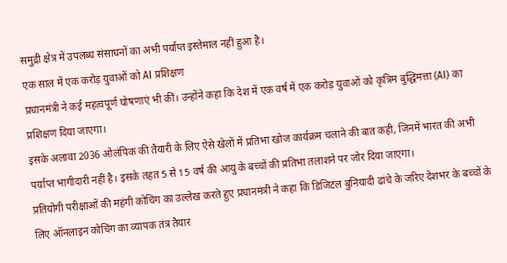समुद्री क्षेत्र में उपलब्ध संसाधनों का अभी पर्याप्त इस्तेमाल नहीं हुआ है।
एक साल में एक करोड़ युवाओं को AI प्रशिक्षण
प्रधानमंत्री ने कई महत्वपूर्ण घोषणाएं भी कीं। उन्होंने कहा कि देश में एक वर्ष में एक करोड़ युवाओं को कृत्रिम बुद्धिमत्ता (AI) का प्रशिक्षण दिया जाएगा।
इसके अलावा 2036 ओलंपिक की तैयारी के लिए ऐसे खेलों में प्रतिभा खोज कार्यक्रम चलाने की बात कही, जिनमें भारत की अभी पर्याप्त भागीदारी नहीं है। इसके तहत 5 से 15 वर्ष की आयु के बच्चों की प्रतिभा तलाशने पर जोर दिया जाएगा।
प्रतियोगी परीक्षाओं की महंगी कोचिंग का उल्लेख करते हुए प्रधानमंत्री ने कहा कि डिजिटल बुनियादी ढांचे के जरिए देशभर के बच्चों के लिए ऑनलाइन कोचिंग का व्यापक तंत्र तैयार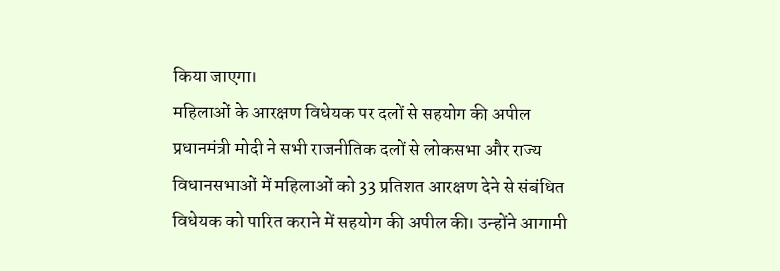किया जाएगा।
महिलाओं के आरक्षण विधेयक पर दलों से सहयोग की अपील
प्रधानमंत्री मोदी ने सभी राजनीतिक दलों से लोकसभा और राज्य विधानसभाओं में महिलाओं को 33 प्रतिशत आरक्षण देने से संबंधित विधेयक को पारित कराने में सहयोग की अपील की। उन्होंने आगामी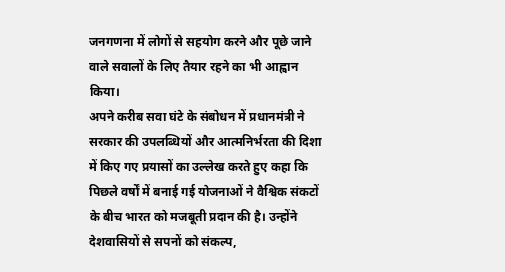जनगणना में लोगों से सहयोग करने और पूछे जाने वाले सवालों के लिए तैयार रहने का भी आह्वान किया।
अपने करीब सवा घंटे के संबोधन में प्रधानमंत्री ने सरकार की उपलब्धियों और आत्मनिर्भरता की दिशा में किए गए प्रयासों का उल्लेख करते हुए कहा कि पिछले वर्षों में बनाई गई योजनाओं ने वैश्विक संकटों के बीच भारत को मजबूती प्रदान की है। उन्होंने देशवासियों से सपनों को संकल्प,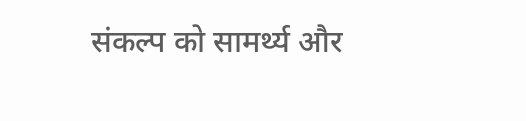संकल्प को सामर्थ्य और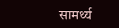सामर्थ्य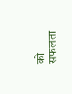को सफलता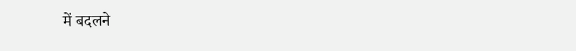में बदलने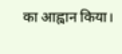का आह्वान किया।